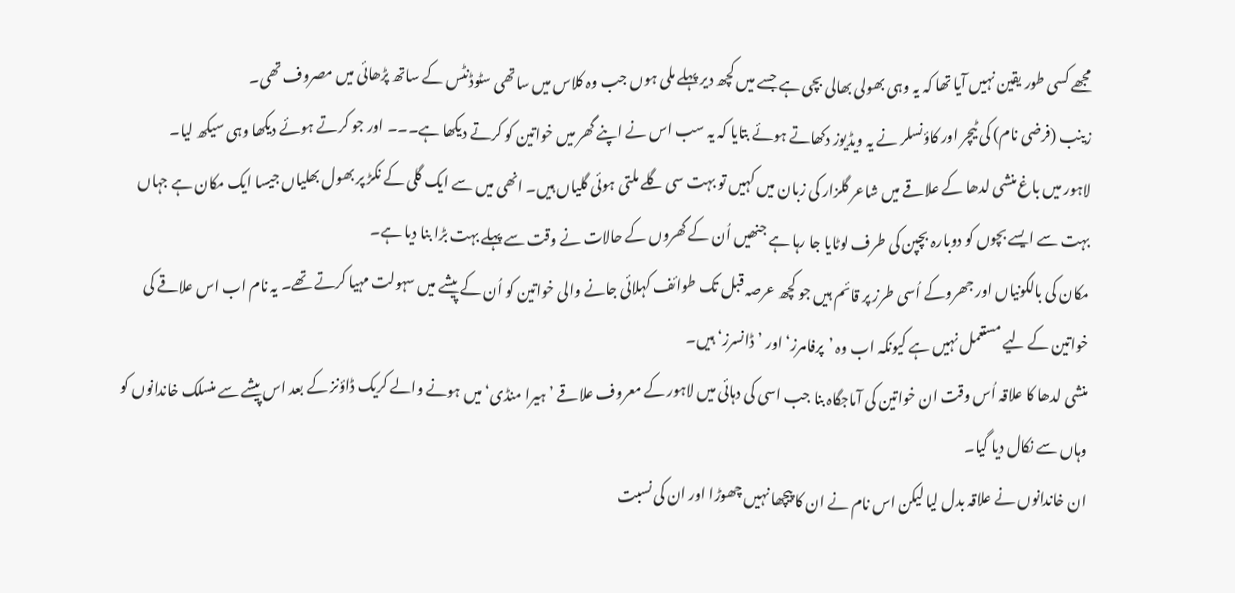مجھے کسی طور یقین نہیں آیا تھا کہ یہ وہی بھولی بھالی بچی ہے جسے میں کچھ دیر پہلے ملی ہوں جب وہ کلاس میں ساتھی سٹوڈنٹس کے ساتھ پڑھائی میں مصروف تھی۔
زینب (فرضی نام) کی ٹیچر اور کاؤنسلر نے یہ ویڈیوز دکھاتے ہوئے بتایا کہ یہ سب اس نے اپنے گھر میں خواتین کو کرتے دیکھا ہے۔۔۔ اور جو کرتے ہوئے دیکھا وہی سیکھ لیا۔
لاہور میں باغ منشی لدھا کے علاقے میں شاعر گلزار کی زبان میں کہیں تو بہت سی گلے ملتی ہوئی گلیاں ہیں۔ انھی میں سے ایک گلی کے نکڑ پر بھول بھلیاں جیسا ایک مکان ہے جہاں بہت سے ایسے بچوں کو دوبارہ بچپن کی طرف لوٹایا جا رہا ہے جنھیں اُن کے گھروں کے حالات نے وقت سے پہلے بہت بڑا بنا دیا ہے۔
مکان کی بالکونیاں اور جھروکے اُسی طرز پر قائم ہیں جو کچھ عرصہ قبل تک طوائف کہلائی جانے والی خواتین کو اُن کے پیشے میں سہولت مہیا کرتے تھے۔ یہ نام اب اس علاقے کی خواتین کے لیے مستعمل نہیں ہے کیونکہ اب وہ ’پرفامرز‘ اور ’ڈانسرز‘ ہیں۔
منشی لدھا کا علاقہ اُس وقت ان خواتین کی آماجگاہ بنا جب اسی کی دہائی میں لاہور کے معروف علاقے ’ہیرا منڈی‘ میں ہونے والے کریک ڈاؤنز کے بعد اس پیشے سے منسلک خاندانوں کو وہاں سے نکال دیا گیا۔
ان خاندانوں نے علاقہ بدل لیا لیکن اس نام نے ان کا پیچھا نہیں چھوڑا اور ان کی نسبت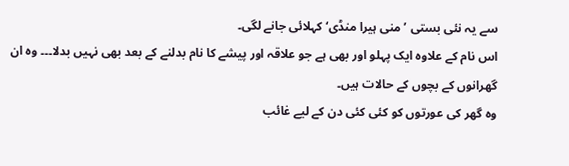سے یہ نئی بستی ’منی ہیرا منڈی‘ کہلائی جانے لگی۔
اس نام کے علاوہ ایک پہلو اور بھی ہے جو علاقہ اور پیشے کا نام بدلنے کے بعد بھی نہیں بدلا۔۔۔ وہ ان گھرانوں کے بچوں کے حالات ہیں۔
وہ گھر کی عورتوں کو کئی کئی دن کے لیے غائب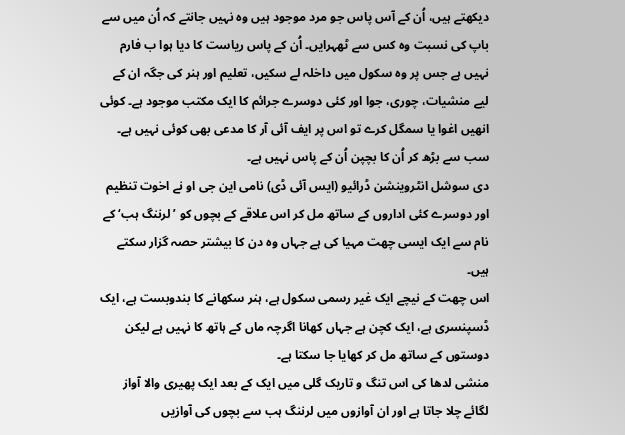دیکھتے ہیں، اُن کے آس پاس جو مرد موجود ہیں وہ نہیں جانتے کہ اُن میں سے باپ کی نسبت وہ کس سے ٹھہرایں۔ اُن کے پاس ریاست کا دیا ہوا ب فارم نہیں ہے جس پر وہ سکول میں داخلہ لے سکیں، تعلیم اور ہنر کی جگہ ان کے لیے منشیات، چوری، جوا اور کئی دوسرے جرائم کا ایک مکتب موجود ہے۔ کوئی انھیں اغوا یا سمگل کرے تو اس پر ایف آئی آر کا مدعی بھی کوئی نہیں ہے۔ سب سے بڑھ کر اُن کا بچپن اُن کے پاس نہیں ہے۔
دی سوشل انٹروینشن ڈرائیو (ایس آئی ڈی) نامی این جی او نے اخوت تنظیم اور دوسرے کئی اداروں کے ساتھ مل کر اس علاقے کے بچوں کو ’لرننگ ہب‘ کے نام سے ایک ایسی چھت مہیا کی ہے جہاں وہ دن کا بیشتر حصہ گزار سکتے ہیں۔
اس چھت کے نیچے ایک غیر رسمی سکول ہے، ہنر سکھانے کا بندوبست ہے، ایک ڈسپنسری ہے، ایک کچن ہے جہاں کھانا اگرچہ ماں کے ہاتھ کا نہیں ہے لیکن دوستوں کے ساتھ مل کر کھایا جا سکتا ہے۔
منشی لدھا کی اس تنگ و تاریک گلی میں ایک کے بعد ایک پھیری والا آواز لگائے چلا جاتا ہے اور ان آوازوں میں لرننگ ہب سے بچوں کی آوازیں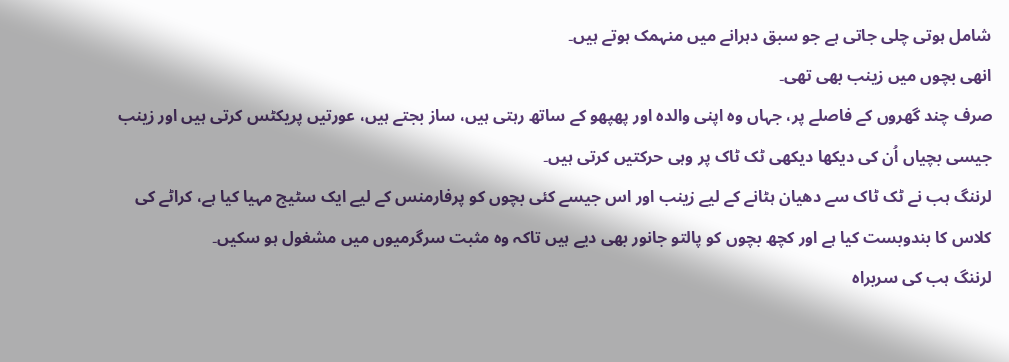شامل ہوتی چلی جاتی ہے جو سبق دہرانے میں منہمک ہوتے ہیں۔
انھی بچوں میں زینب بھی تھی۔
صرف چند گھروں کے فاصلے پر، جہاں وہ اپنی والدہ اور پھپھو کے ساتھ رہتی ہیں، ساز بجتے ہیں، عورتیں پریکٹس کرتی ہیں اور زینب جیسی بچیاں اُن کی دیکھا دیکھی ٹک ٹاک پر وہی حرکتیں کرتی ہیں۔
لرننگ ہب نے ٹک ٹاک سے دھیان ہٹانے کے لیے زینب اور اس جیسے کئی بچوں کو پرفارمنس کے لیے ایک سٹیج مہیا کیا ہے، کراٹے کی کلاس کا بندوبست کیا ہے اور کچھ بچوں کو پالتو جانور بھی دیے ہیں تاکہ وہ مثبت سرگرمیوں میں مشغول ہو سکیں۔
لرننگ ہب کی سربراہ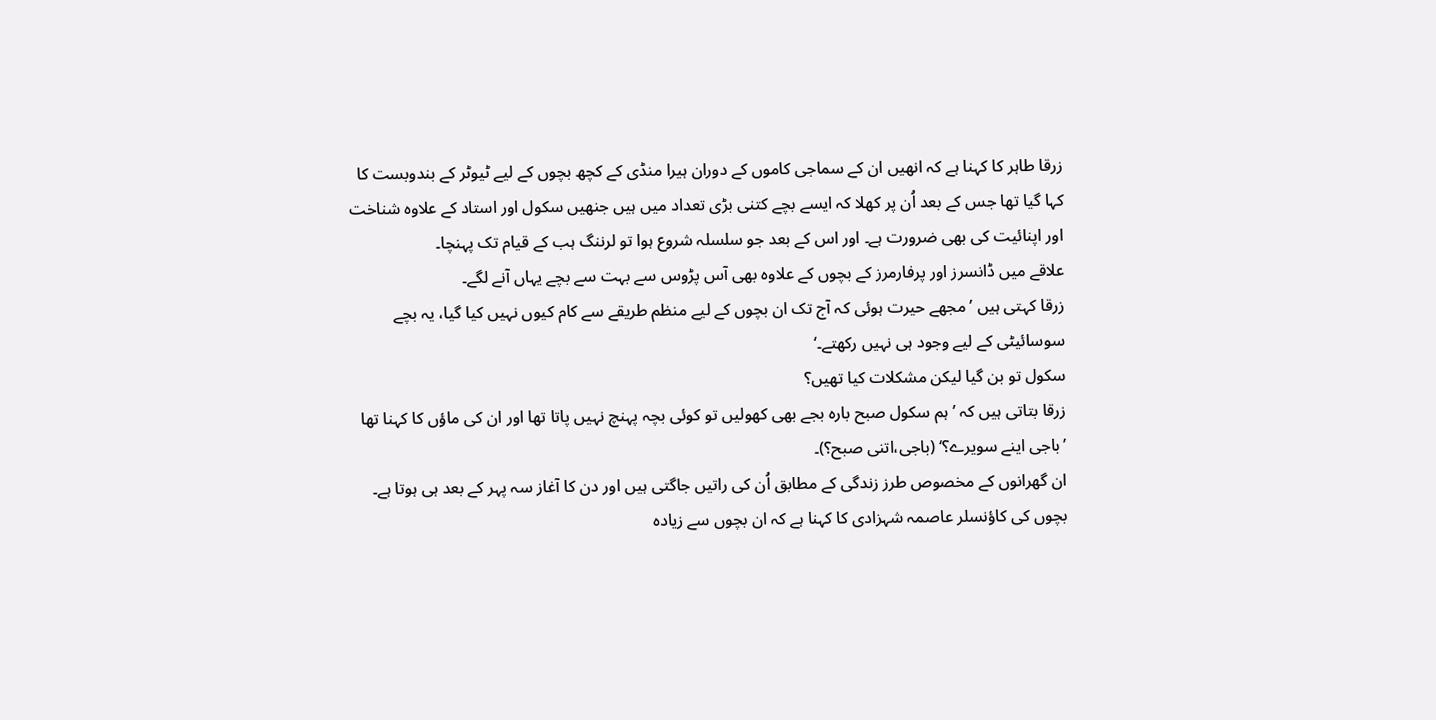زرقا طاہر کا کہنا ہے کہ انھیں ان کے سماجی کاموں کے دوران ہیرا منڈی کے کچھ بچوں کے لیے ٹیوٹر کے بندوبست کا کہا گیا تھا جس کے بعد اُن پر کھلا کہ ایسے بچے کتنی بڑی تعداد میں ہیں جنھیں سکول اور استاد کے علاوہ شناخت اور اپنائیت کی بھی ضرورت ہے۔ اور اس کے بعد جو سلسلہ شروع ہوا تو لرننگ ہب کے قیام تک پہنچا۔
علاقے میں ڈانسرز اور پرفارمرز کے بچوں کے علاوہ بھی آس پڑوس سے بہت سے بچے یہاں آنے لگے۔
زرقا کہتی ہیں ’مجھے حیرت ہوئی کہ آج تک ان بچوں کے لیے منظم طریقے سے کام کیوں نہیں کیا گیا، یہ بچے سوسائیٹی کے لیے وجود ہی نہیں رکھتے۔‘
سکول تو بن گیا لیکن مشکلات کیا تھیں؟
زرقا بتاتی ہیں کہ ’ہم سکول صبح بارہ بجے بھی کھولیں تو کوئی بچہ پہنچ نہیں پاتا تھا اور ان کی ماؤں کا کہنا تھا ’باجی اینے سویرے؟‘ (باجی،اتنی صبح؟)۔
ان گھرانوں کے مخصوص طرز زندگی کے مطابق اُن کی راتیں جاگتی ہیں اور دن کا آغاز سہ پہر کے بعد ہی ہوتا ہے۔
بچوں کی کاؤنسلر عاصمہ شہزادی کا کہنا ہے کہ ان بچوں سے زیادہ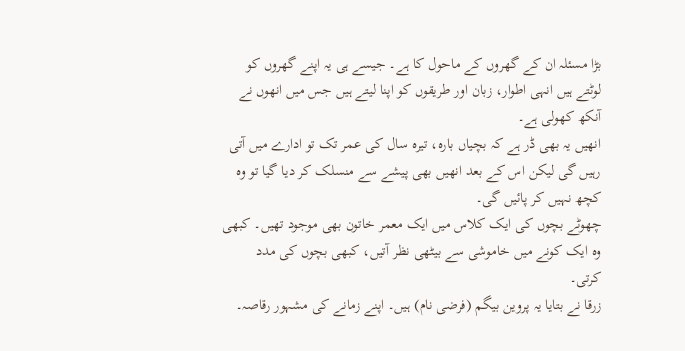بڑا مسئلہ ان کے گھروں کے ماحول کا ہے۔ جیسے ہی یہ اپنے گھروں کو لوٹتے ہیں انہی اطوار، زبان اور طریقوں کو اپنا لیتے ہیں جس میں انھوں نے آنکھ کھولی ہے۔
انھیں یہ بھی ڈر ہے کہ بچیاں بارہ، تیرہ سال کی عمر تک تو ادارے میں آتی رہیں گی لیکن اس کے بعد انھیں بھی پیشے سے منسلک کر دیا گیا تو وہ کچھ نہیں کر پائیں گی۔
چھوٹے بچوں کی ایک کلاس میں ایک معمر خاتون بھی موجود تھیں۔ کبھی وہ ایک کونے میں خاموشی سے بیٹھی نظر آتیں، کبھی بچوں کی مدد کرتی۔
زرقا نے بتایا یہ پروین بیگم (فرضی نام) ہیں۔ اپنے زمانے کی مشہور رقاصہ۔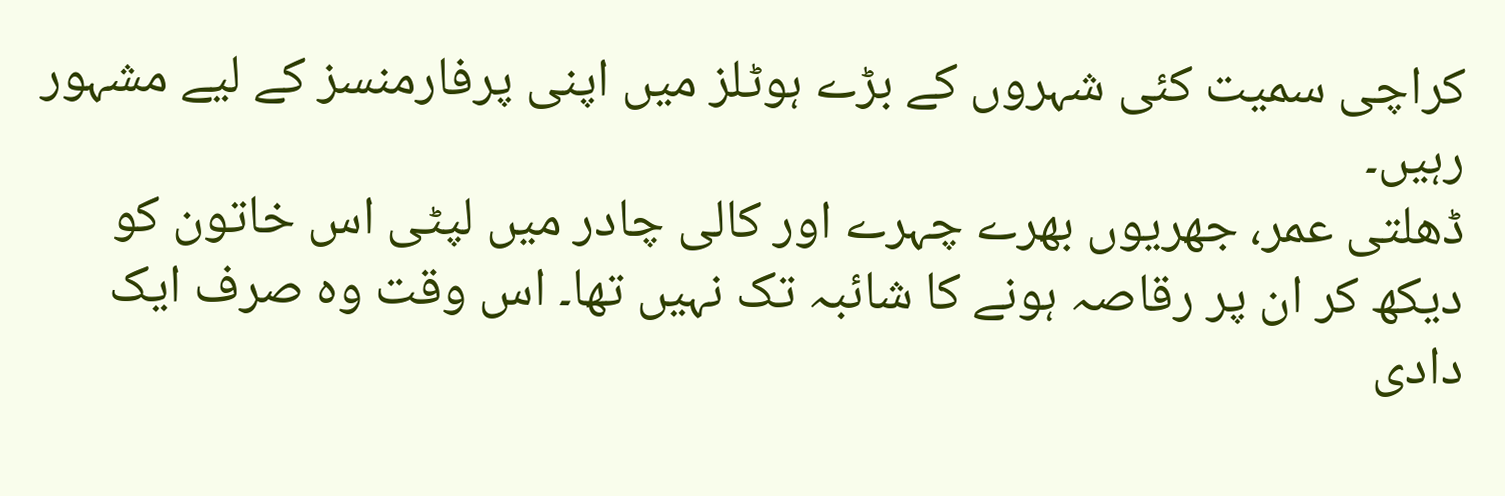کراچی سمیت کئی شہروں کے بڑے ہوٹلز میں اپنی پرفارمنسز کے لیے مشہور رہیں۔
ڈھلتی عمر، جھریوں بھرے چہرے اور کالی چادر میں لپٹی اس خاتون کو دیکھ کر ان پر رقاصہ ہونے کا شائبہ تک نہیں تھا۔ اس وقت وہ صرف ایک دادی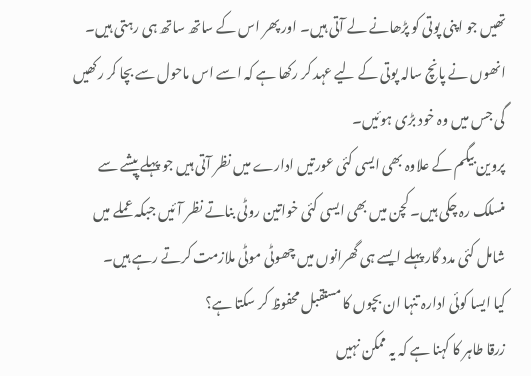تھیں جو اپنی پوتی کو پڑھانے لے آتی ہیں۔ اور پھر اس کے ساتھ ساتھ ہی رہتی ہیں۔
انھوں نے پانچ سالہ پوتی کے لیے عہد کر رکھا ہے کہ اسے اس ماحول سے بچا کر رکھیں گی جس میں وہ خود بڑی ہوئیں۔
پروین بیگم کے علاوہ بھی ایسی کئی عورتیں ادارے میں نظر آتی ہیں جو پہلے پیشے سے منسلک رہ چکی ہیں۔ کچن میں بھی ایسی کئی خواتین روٹی بناتے نظر آئیں جبکہ عملے میں شامل کئی مدد گار پہلے ایسے ہی گھرانوں میں چھوٹی موٹی ملازمت کرتے رہے ہیں۔
کیا ایسا کوئی ادارہ تنہا ان بچوں کا مستقبل محفوظ کر سکتا ہے؟
زرقا طاہر کا کہنا ہے کہ یہ ممکن نہیں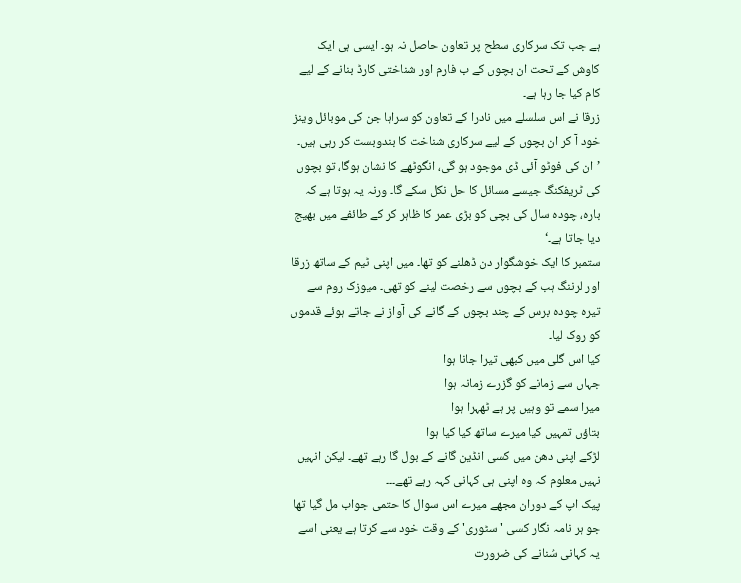ہے جب تک سرکاری سطح پر تعاون حاصل نہ ہو۔ ایسی ہی ایک کاوش کے تحت ان بچوں کے ب فارم اور شناختی کارڈ بنانے کے لیے کام کیا جا رہا ہے۔
زرقا نے اس سلسلے میں نادرا کے تعاون کو سراہا جن کی موبائل وینز خود آ کر ان بچوں کے لیے سرکاری شناخت کا بندوبست کر رہی ہیں۔
’ان کی فوٹو آئی ڈی موجود ہو گی، انگوٹھے کا نشان ہوگا، تو بچوں کی ٹریفکنگ جیسے مسائل کا حل نکل سکے گا۔ ورنہ یہ ہوتا ہے کہ بارہ، چودہ سال کی بچی کو بڑی عمر کا ظاہر کر کے طائفے میں بھیج دیا جاتا ہے۔‘
ستمبر کا ایک خوشگوار دن ڈھلنے کو تھا۔ میں اپنی ٹیم کے ساتھ زرقا اور لرننگ ہب کے بچوں سے رخصت لینے کو تھی۔ میوزک روم سے تیرہ چودہ برس کے چند بچوں کے گانے کی آواز نے جاتے ہوئے قدموں کو روک لیا۔
کیا اس گلی میں کبھی تیرا جانا ہوا
جہاں سے زمانے کو گزرے زمانہ ہوا
میرا سمے تو وہیں پر ہے ٹھہرا ہوا
بتاؤں تمہیں کیا میرے ساتھ کیا کیا ہوا
لڑکے اپنی دھن میں کسی انڈین گانے کے بول گا رہے تھے۔ لیکن انہیں نہیں معلوم کہ وہ اپنی ہی کہانی کہہ رہے تھے۔۔۔
پیک اپ کے دوران مجھے میرے اس سوال کا حتمی جواب مل گیا تھا جو ہر نامہ نگار کسی 'سٹوری' کے وقت خود سے کرتا ہے یعنی اسے یہ کہانی سُنانے کی ضرورت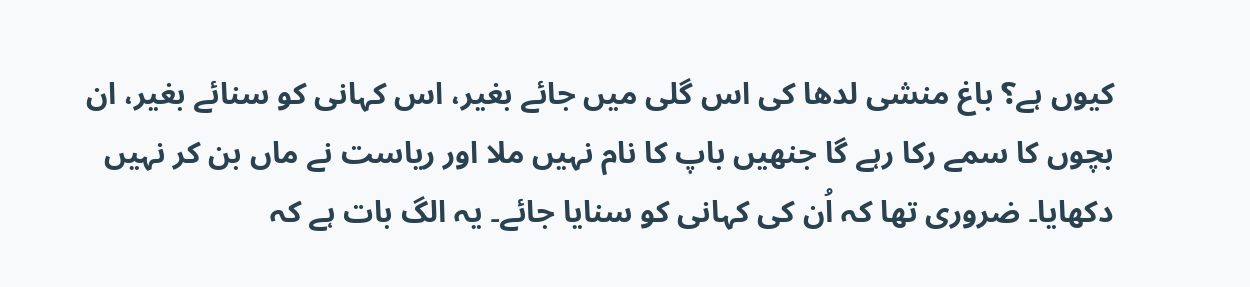کیوں ہے؟ باغ منشی لدھا کی اس گلی میں جائے بغیر، اس کہانی کو سنائے بغیر، ان بچوں کا سمے رکا رہے گا جنھیں باپ کا نام نہیں ملا اور ریاست نے ماں بن کر نہیں دکھایا۔ ضروری تھا کہ اُن کی کہانی کو سنایا جائے۔ یہ الگ بات ہے کہ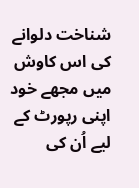شناخت دلوانے کی اس کاوش میں مجھے خود اپنی رپورٹ کے لیے اُن کی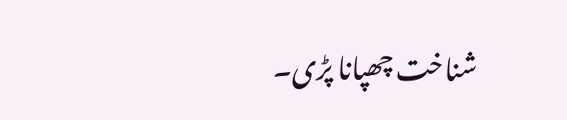شناخت چھپانا پڑی۔